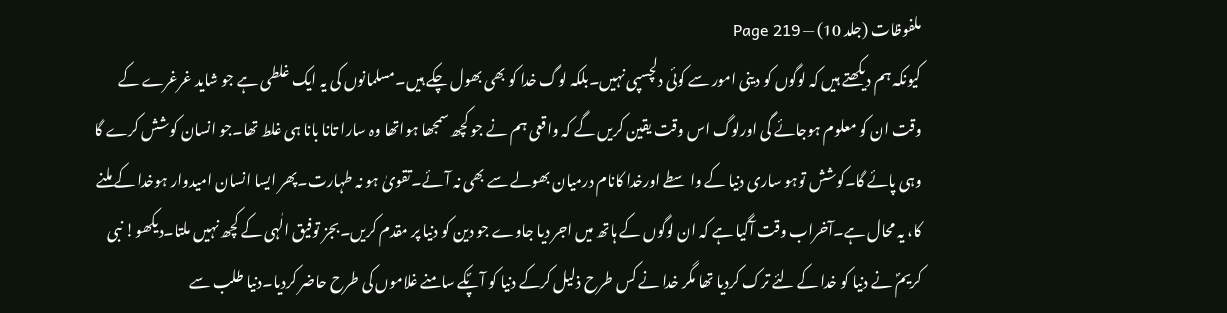ملفوظات (جلد 10) — Page 219
کیونکہ ہم دیکھتے ہیں کہ لوگوں کو دینی امور سے کوئی دلچسپی نہیں۔بلکہ لوگ خدا کو بھی بھول چکے ہیں۔مسلمانوں کی یہ ایک غلطی ہے جو شاید غرغرے کے وقت ان کو معلوم ہوجائے گی اورلوگ اس وقت یقین کریں گے کہ واقعی ہم نے جو کچھ سمجھا ہواتھا وہ سارا تانا بانا ہی غلط تھا۔جو انسان کوشش کرے گا وہی پائے گا۔کوشش توہو ساری دنیا کے واسطے اورخدا کانام درمیان بھولے سے بھی نہ آئے۔تقویٰ ہو نہ طہارت۔پھر ایسا انسان امیدوار ہوخدا کے ملنے کا، یہ محال ہے۔آخراب وقت آگیا ہے کہ ان لوگوں کے ہاتھ میں اجر دیا جاوے جو دین کو دنیا پر مقدم کریں۔بجز توفیق الٰہی کے کچھ نہیں ملتا۔دیکھو! نبی کریمؐ نے دنیا کو خدا کے لئے ترک کردیا تھا مگر خدا نے کس طرح ذلیل کرکے دنیا کو آپؐکے سامنے غلاموں کی طرح حاضر کردیا۔دنیا طلب سے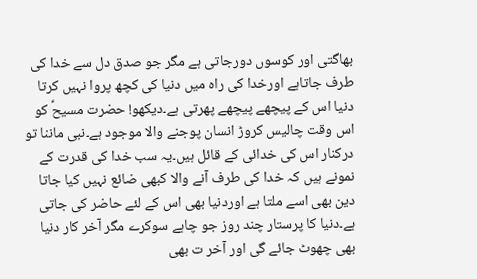بھاگتی اور کوسوں دورجاتی ہے مگر جو صدق دل سے خدا کی طرف جاتاہے اورخدا کی راہ میں دنیا کی کچھ پروا نہیں کرتا دنیا اس کے پیچھے پیچھے پھرتی ہے۔دیکھو! حضرت مسیحؑ کو اس وقت چالیس کروڑ انسان پوجنے والا موجود ہے۔نبی ماننا تو درکنار اس کی خدائی کے قائل ہیں۔یہ سب خدا کی قدرت کے نمونے ہیں کہ خدا کی طرف آنے والا کبھی ضائع نہیں کیا جاتا دین بھی اسے ملتا ہے اوردنیا بھی اس کے لئے حاضر کی جاتی ہے۔دنیا کا پرستار چند روز جو چاہے سوکرے مگر آخر کار دنیا بھی چھوٹ جائے گی اور آخر ت بھی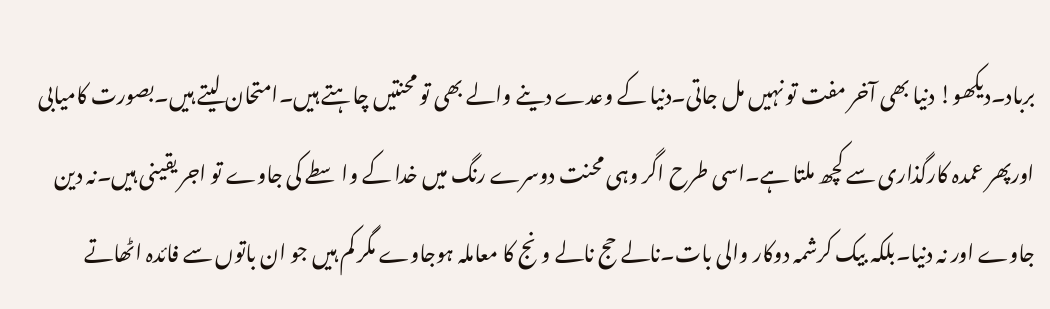برباد۔دیکھو! دنیا بھی آخر مفت تو نہیں مل جاتی۔دنیا کے وعدے دینے والے بھی تو محنتیں چاہتے ہیں۔امتحان لیتے ہیں۔بصورت کامیابی اورپھر عمدہ کارگذاری سے کچھ ملتا ہے۔اسی طرح اگر وہی محنت دوسرے رنگ میں خدا کے واسطے کی جاوے تو اجر یقینی ہیں۔نہ دین جاوے اور نہ دنیا۔بلکہ بیک کرشمہ دوکار والی بات۔نالے حج نالے ونج کا معاملہ ہوجاوے مگر کم ہیں جو ان باتوں سے فائدہ اٹھاتے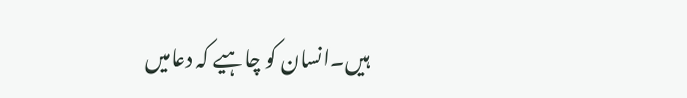ہیں۔انسان کو چاہیے کہ دعامیں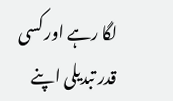لگا رہے اور کسی قدر تبدیلی اپنے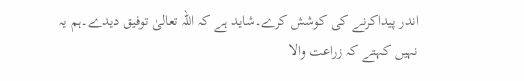اندر پیداکرنے کی کوشش کرے۔شاید ہے کہ اللہ تعالیٰ توفیق دیدے۔ہم یہ نہیں کہتے کہ زراعت والا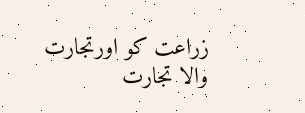زراعت کو اورتجارت والا تجارت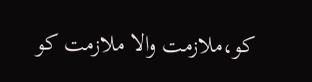کو،ملازمت والا ملازمت کو